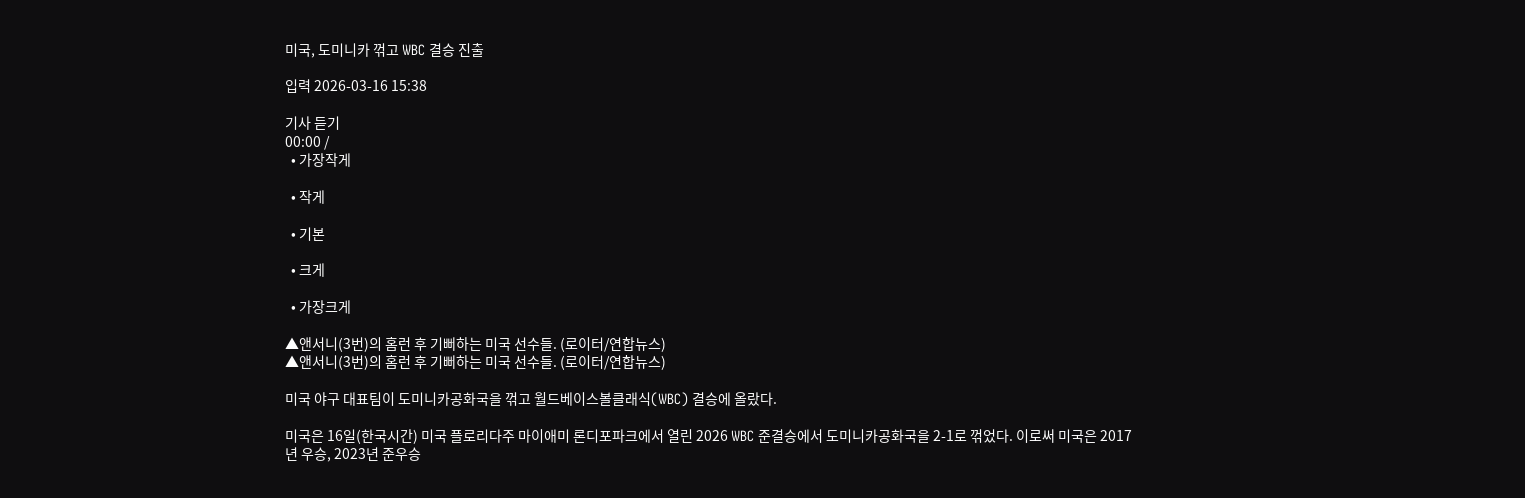미국, 도미니카 꺾고 WBC 결승 진출

입력 2026-03-16 15:38

기사 듣기
00:00 /
  • 가장작게

  • 작게

  • 기본

  • 크게

  • 가장크게

▲앤서니(3번)의 홈런 후 기뻐하는 미국 선수들. (로이터/연합뉴스)
▲앤서니(3번)의 홈런 후 기뻐하는 미국 선수들. (로이터/연합뉴스)

미국 야구 대표팀이 도미니카공화국을 꺾고 월드베이스볼클래식(WBC) 결승에 올랐다.

미국은 16일(한국시간) 미국 플로리다주 마이애미 론디포파크에서 열린 2026 WBC 준결승에서 도미니카공화국을 2-1로 꺾었다. 이로써 미국은 2017년 우승, 2023년 준우승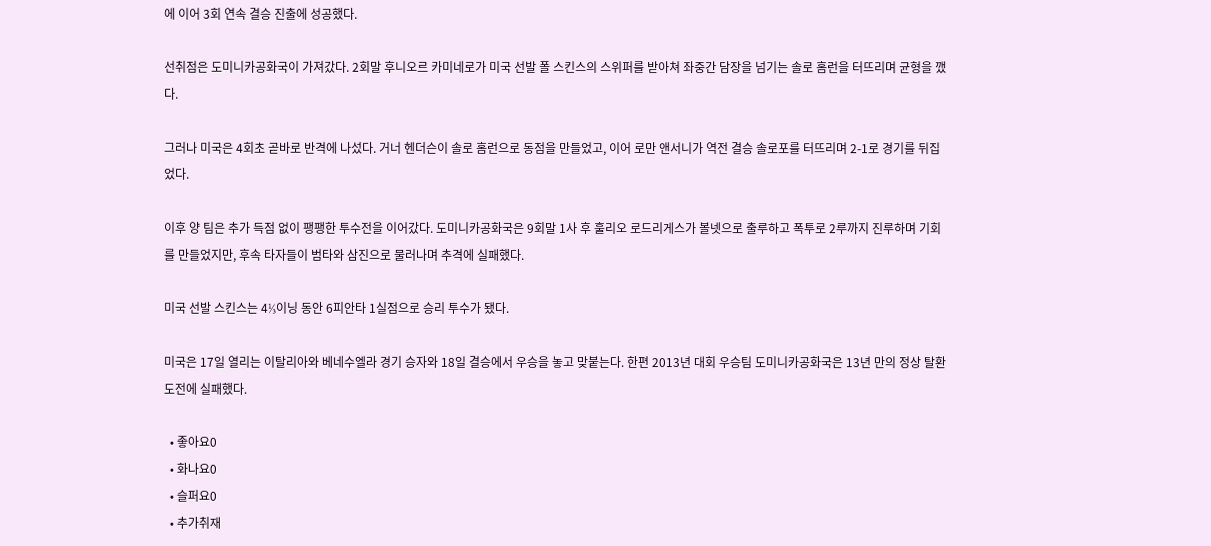에 이어 3회 연속 결승 진출에 성공했다.

선취점은 도미니카공화국이 가져갔다. 2회말 후니오르 카미네로가 미국 선발 폴 스킨스의 스위퍼를 받아쳐 좌중간 담장을 넘기는 솔로 홈런을 터뜨리며 균형을 깼다.

그러나 미국은 4회초 곧바로 반격에 나섰다. 거너 헨더슨이 솔로 홈런으로 동점을 만들었고, 이어 로만 앤서니가 역전 결승 솔로포를 터뜨리며 2-1로 경기를 뒤집었다.

이후 양 팀은 추가 득점 없이 팽팽한 투수전을 이어갔다. 도미니카공화국은 9회말 1사 후 훌리오 로드리게스가 볼넷으로 출루하고 폭투로 2루까지 진루하며 기회를 만들었지만, 후속 타자들이 범타와 삼진으로 물러나며 추격에 실패했다.

미국 선발 스킨스는 4⅓이닝 동안 6피안타 1실점으로 승리 투수가 됐다.

미국은 17일 열리는 이탈리아와 베네수엘라 경기 승자와 18일 결승에서 우승을 놓고 맞붙는다. 한편 2013년 대회 우승팀 도미니카공화국은 13년 만의 정상 탈환 도전에 실패했다.

  • 좋아요0
  • 화나요0
  • 슬퍼요0
  • 추가취재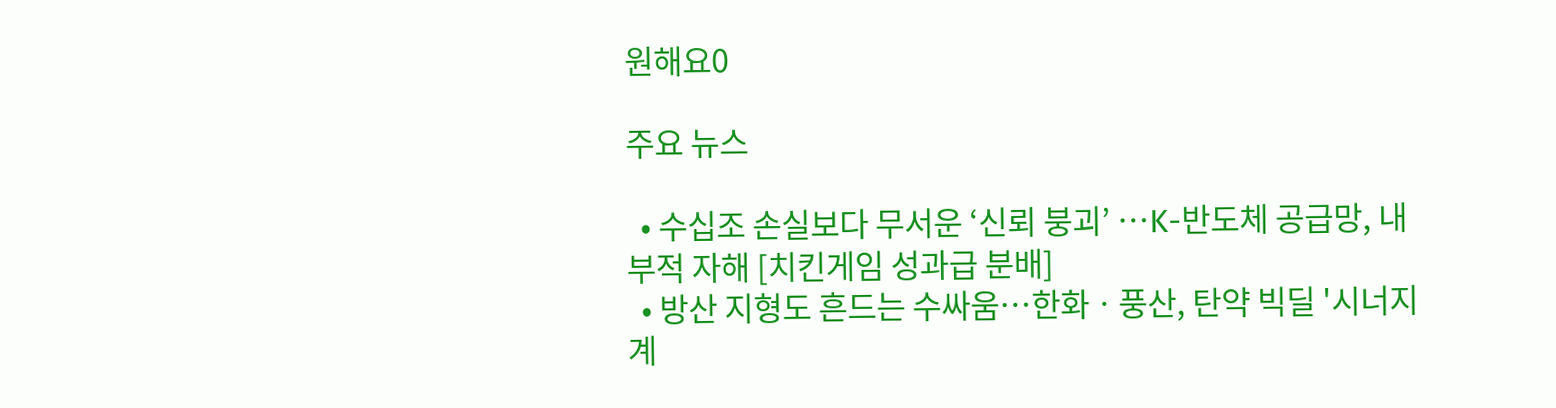원해요0

주요 뉴스

  • 수십조 손실보다 무서운 ‘신뢰 붕괴’ ⋯K-반도체 공급망, 내부적 자해 [치킨게임 성과급 분배]
  • 방산 지형도 흔드는 수싸움⋯한화ㆍ풍산, 탄약 빅딜 '시너지 계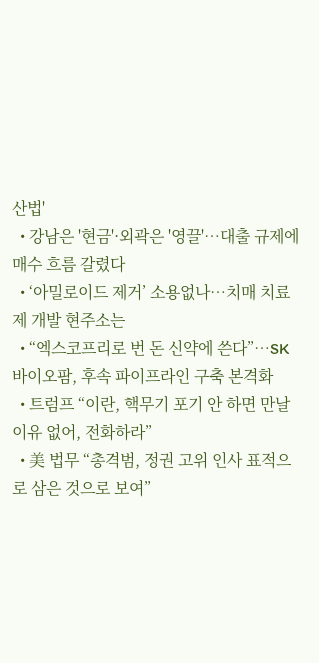산법'
  • 강남은 '현금'·외곽은 '영끌'…대출 규제에 매수 흐름 갈렸다
  • ‘아밀로이드 제거’ 소용없나…치매 치료제 개발 현주소는
  • “엑스코프리로 번 돈 신약에 쓴다”…SK바이오팜, 후속 파이프라인 구축 본격화
  • 트럼프 “이란, 핵무기 포기 안 하면 만날 이유 없어, 전화하라”
  • 美 법무 “총격범, 정권 고위 인사 표적으로 삼은 것으로 보여”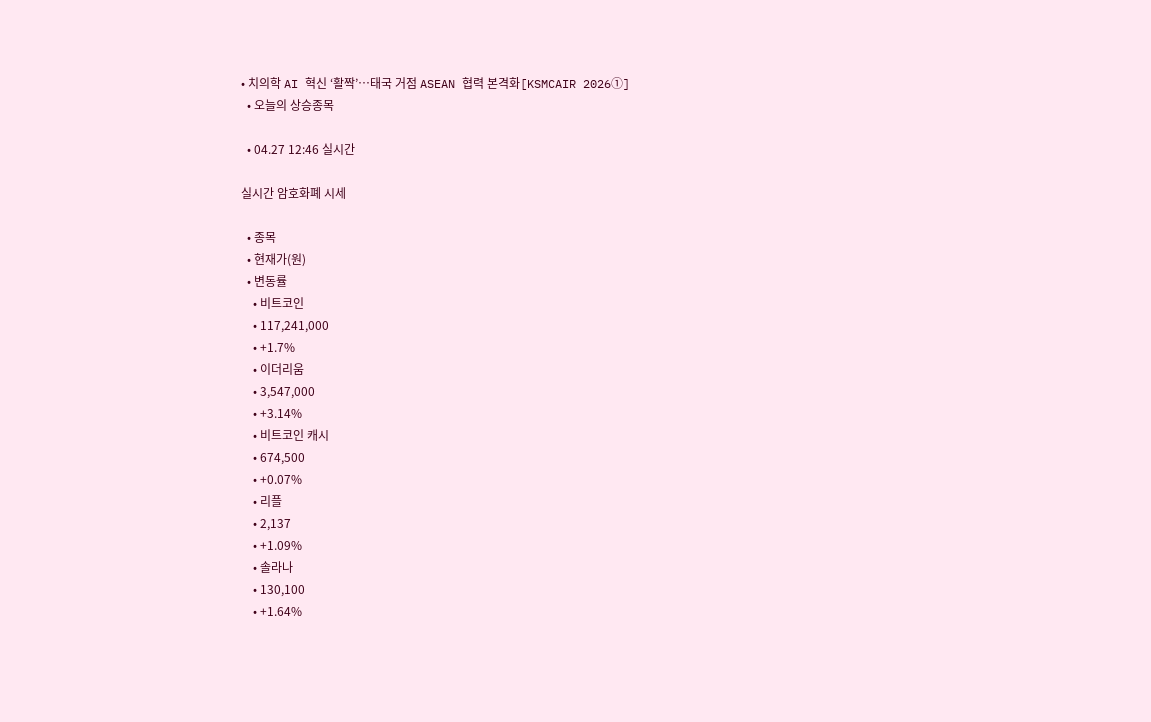• 치의학 AI 혁신 ‘활짝’…태국 거점 ASEAN 협력 본격화[KSMCAIR 2026①]
  • 오늘의 상승종목

  • 04.27 12:46 실시간

실시간 암호화폐 시세

  • 종목
  • 현재가(원)
  • 변동률
    • 비트코인
    • 117,241,000
    • +1.7%
    • 이더리움
    • 3,547,000
    • +3.14%
    • 비트코인 캐시
    • 674,500
    • +0.07%
    • 리플
    • 2,137
    • +1.09%
    • 솔라나
    • 130,100
    • +1.64%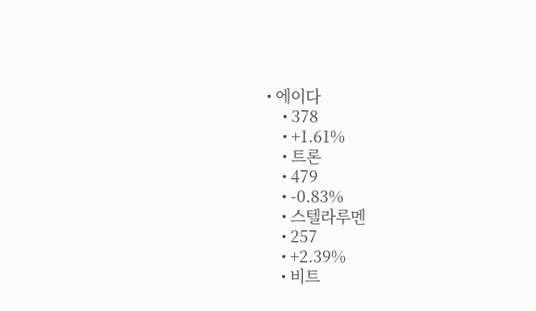• 에이다
    • 378
    • +1.61%
    • 트론
    • 479
    • -0.83%
    • 스텔라루멘
    • 257
    • +2.39%
    • 비트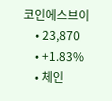코인에스브이
    • 23,870
    • +1.83%
    • 체인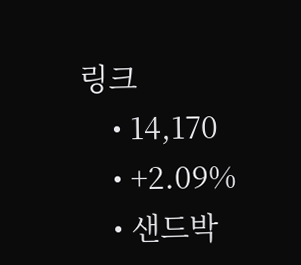링크
    • 14,170
    • +2.09%
    • 샌드박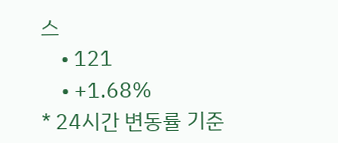스
    • 121
    • +1.68%
* 24시간 변동률 기준